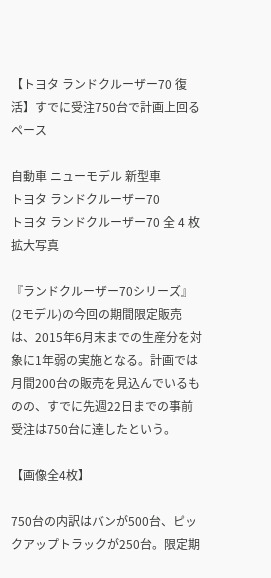【トヨタ ランドクルーザー70 復活】すでに受注750台で計画上回るペース

自動車 ニューモデル 新型車
トヨタ ランドクルーザー70
トヨタ ランドクルーザー70 全 4 枚 拡大写真

『ランドクルーザー70シリーズ』(2モデル)の今回の期間限定販売は、2015年6月末までの生産分を対象に1年弱の実施となる。計画では月間200台の販売を見込んでいるものの、すでに先週22日までの事前受注は750台に達したという。

【画像全4枚】

750台の内訳はバンが500台、ピックアップトラックが250台。限定期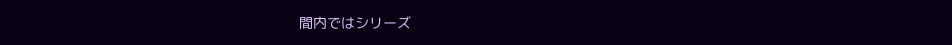間内ではシリーズ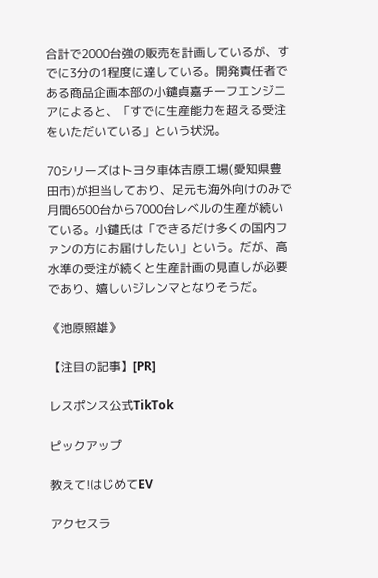合計で2000台強の販売を計画しているが、すでに3分の1程度に達している。開発責任者である商品企画本部の小鑓貞嘉チーフエンジニアによると、「すでに生産能力を超える受注をいただいている」という状況。

70シリーズはトヨタ車体吉原工場(愛知県豊田市)が担当しており、足元も海外向けのみで月間6500台から7000台レベルの生産が続いている。小鑓氏は「できるだけ多くの国内ファンの方にお届けしたい」という。だが、高水準の受注が続くと生産計画の見直しが必要であり、嬉しいジレンマとなりそうだ。

《池原照雄》

【注目の記事】[PR]

レスポンス公式TikTok

ピックアップ

教えて!はじめてEV

アクセスラ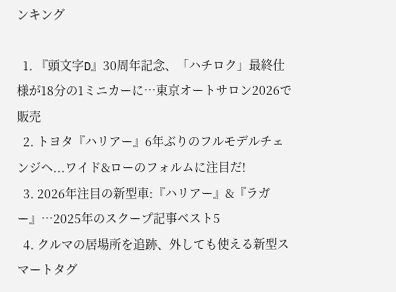ンキング

  1. 『頭文字D』30周年記念、「ハチロク」最終仕様が18分の1ミニカーに…東京オートサロン2026で販売
  2. トヨタ『ハリアー』6年ぶりのフルモデルチェンジへ...ワイド&ローのフォルムに注目だ!
  3. 2026年注目の新型車:『ハリアー』&『ラガー』…2025年のスクープ記事ベスト5
  4. クルマの居場所を追跡、外しても使える新型スマートタグ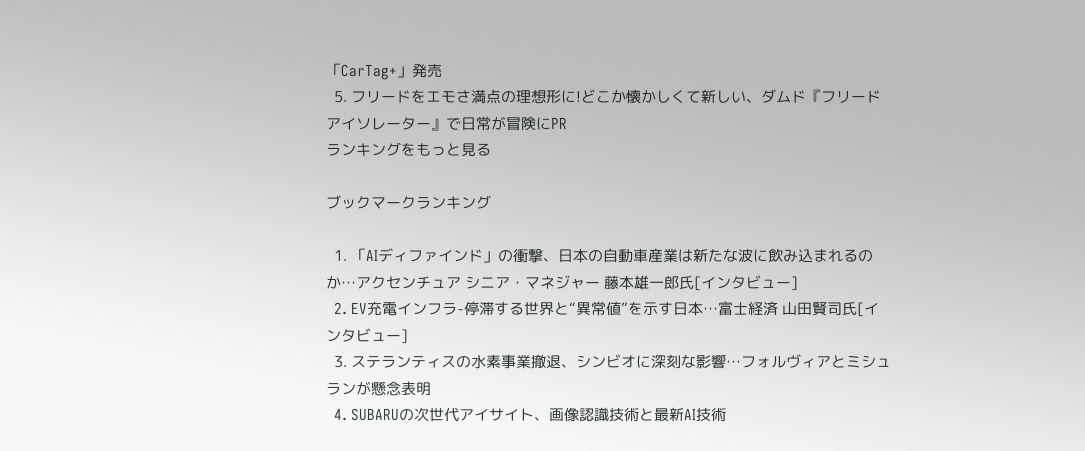「CarTag+」発売
  5. フリードをエモさ満点の理想形に!どこか懐かしくて新しい、ダムド『フリード アイソレーター』で日常が冒険にPR
ランキングをもっと見る

ブックマークランキング

  1. 「AIディファインド」の衝撃、日本の自動車産業は新たな波に飲み込まれるのか…アクセンチュア シニア・マネジャー 藤本雄一郎氏[インタビュー]
  2. EV充電インフラ-停滞する世界と“異常値”を示す日本…富士経済 山田賢司氏[インタビュー]
  3. ステランティスの水素事業撤退、シンビオに深刻な影響…フォルヴィアとミシュランが懸念表明
  4. SUBARUの次世代アイサイト、画像認識技術と最新AI技術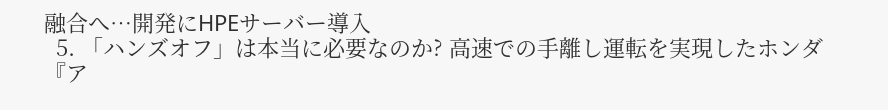融合へ…開発にHPEサーバー導入
  5. 「ハンズオフ」は本当に必要なのか? 高速での手離し運転を実現したホンダ『ア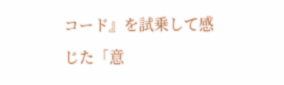コード』を試乗して感じた「意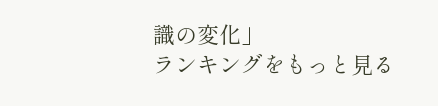識の変化」
ランキングをもっと見る